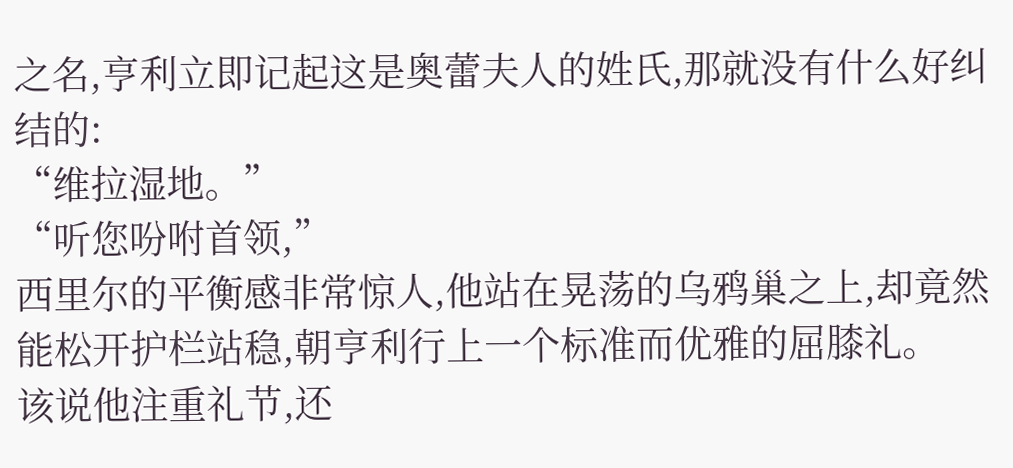之名,亨利立即记起这是奥蕾夫人的姓氏,那就没有什么好纠结的:
“维拉湿地。”
“听您吩咐首领,”
西里尔的平衡感非常惊人,他站在晃荡的乌鸦巢之上,却竟然能松开护栏站稳,朝亨利行上一个标准而优雅的屈膝礼。
该说他注重礼节,还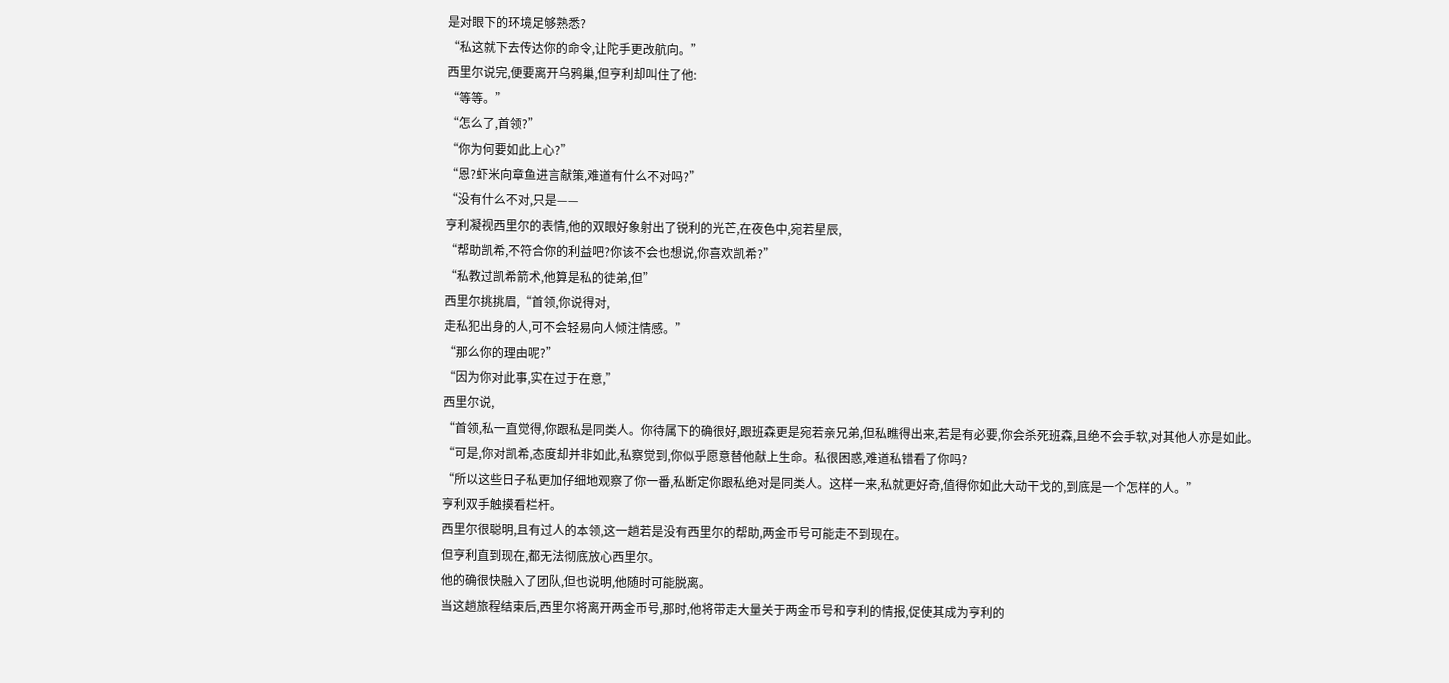是对眼下的环境足够熟悉?
“私这就下去传达你的命令,让陀手更改航向。”
西里尔说完,便要离开乌鸦巢,但亨利却叫住了他:
“等等。”
“怎么了,首领?”
“你为何要如此上心?”
“恩?虾米向章鱼进言献策,难道有什么不对吗?”
“没有什么不对,只是——
亨利凝视西里尔的表情,他的双眼好象射出了锐利的光芒,在夜色中,宛若星辰,
“帮助凯希,不符合你的利益吧?你该不会也想说,你喜欢凯希?”
“私教过凯希箭术,他算是私的徒弟,但”
西里尔挑挑眉,“首领,你说得对,
走私犯出身的人,可不会轻易向人倾注情感。”
“那么你的理由呢?”
“因为你对此事,实在过于在意,”
西里尔说,
“首领,私一直觉得,你跟私是同类人。你待属下的确很好,跟班森更是宛若亲兄弟,但私瞧得出来,若是有必要,你会杀死班森,且绝不会手软,对其他人亦是如此。
“可是,你对凯希,态度却并非如此,私察觉到,你似乎愿意替他献上生命。私很困惑,难道私错看了你吗?
“所以这些日子私更加仔细地观察了你一番,私断定你跟私绝对是同类人。这样一来,私就更好奇,值得你如此大动干戈的,到底是一个怎样的人。”
亨利双手触摸看栏杆。
西里尔很聪明,且有过人的本领,这一趟若是没有西里尔的帮助,两金币号可能走不到现在。
但亨利直到现在,都无法彻底放心西里尔。
他的确很快融入了团队,但也说明,他随时可能脱离。
当这趟旅程结束后,西里尔将离开两金币号,那时,他将带走大量关于两金币号和亨利的情报,促使其成为亨利的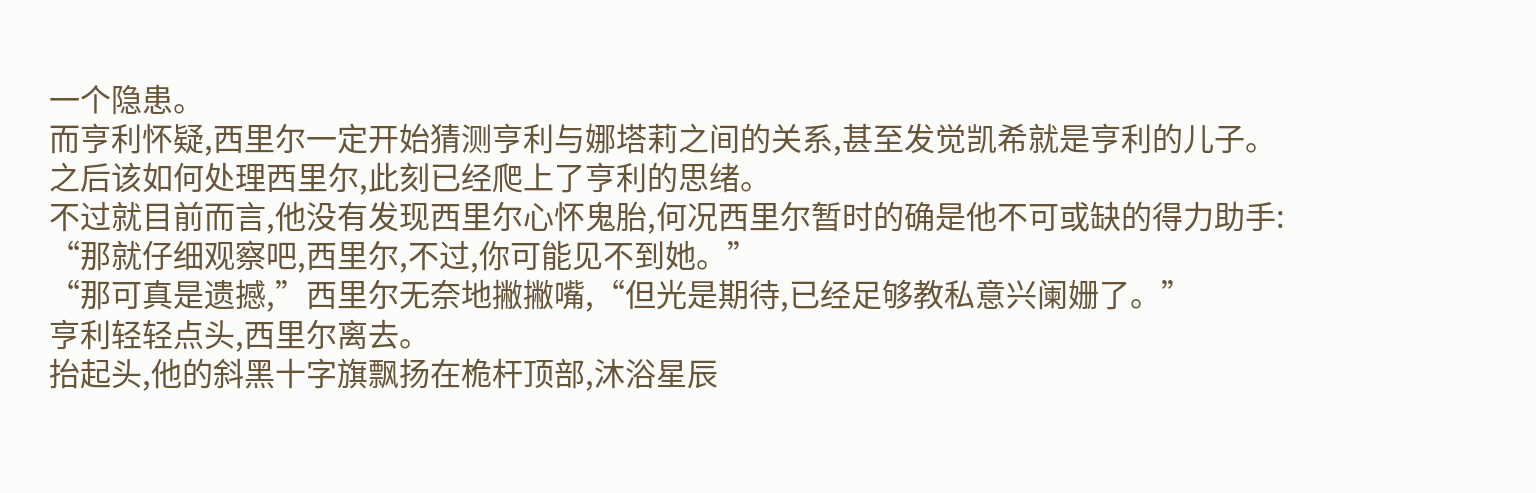一个隐患。
而亨利怀疑,西里尔一定开始猜测亨利与娜塔莉之间的关系,甚至发觉凯希就是亨利的儿子。
之后该如何处理西里尔,此刻已经爬上了亨利的思绪。
不过就目前而言,他没有发现西里尔心怀鬼胎,何况西里尔暂时的确是他不可或缺的得力助手:
“那就仔细观察吧,西里尔,不过,你可能见不到她。”
“那可真是遗撼,”西里尔无奈地撇撇嘴,“但光是期待,已经足够教私意兴阑姗了。”
亨利轻轻点头,西里尔离去。
抬起头,他的斜黑十字旗飘扬在桅杆顶部,沐浴星辰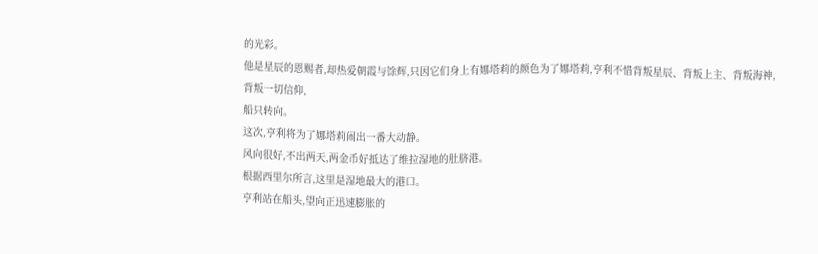的光彩。
他是星辰的恩赐者,却热爱朝霞与馀辉,只因它们身上有娜塔莉的颜色为了娜塔莉,亨利不惜背叛星辰、背叛上主、背叛海神,背叛一切信仰,
船只转向。
这次,亨利将为了娜塔莉闹出一番大动静。
风向很好,不出两天,两金币好抵达了维拉湿地的肚脐港。
根据西里尔所言,这里是湿地最大的港口。
亨利站在船头,望向正迅速膨胀的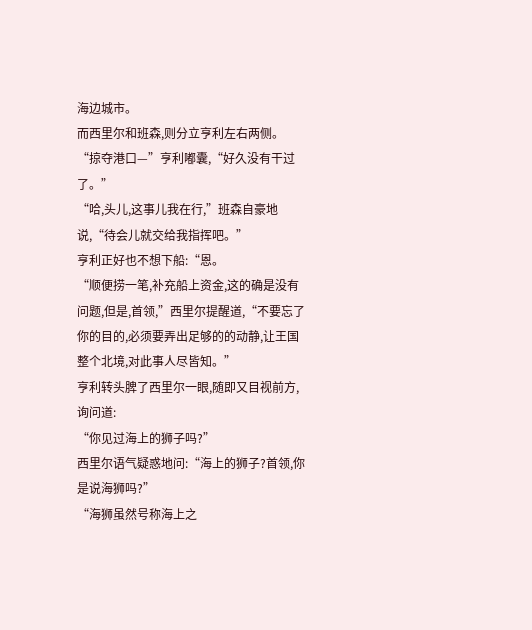海边城市。
而西里尔和班森,则分立亨利左右两侧。
“掠夺港口—”亨利嘟囊,“好久没有干过了。”
“哈,头儿,这事儿我在行,”班森自豪地说,“待会儿就交给我指挥吧。”
亨利正好也不想下船:“恩。
“顺便捞一笔,补充船上资金,这的确是没有问题,但是,首领,”西里尔提醒道,“不要忘了你的目的,必须要弄出足够的的动静,让王国整个北境,对此事人尽皆知。”
亨利转头脾了西里尔一眼,随即又目视前方,询问道:
“你见过海上的狮子吗?”
西里尔语气疑惑地问:“海上的狮子?首领,你是说海狮吗?”
“海狮虽然号称海上之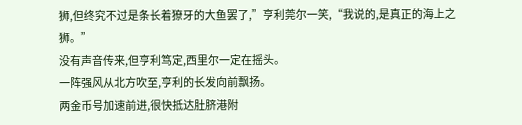狮,但终究不过是条长着獠牙的大鱼罢了,”亨利莞尔一笑,“我说的,是真正的海上之狮。”
没有声音传来,但亨利笃定,西里尔一定在摇头。
一阵强风从北方吹至,亨利的长发向前飘扬。
两金币号加速前进,很快抵达肚脐港附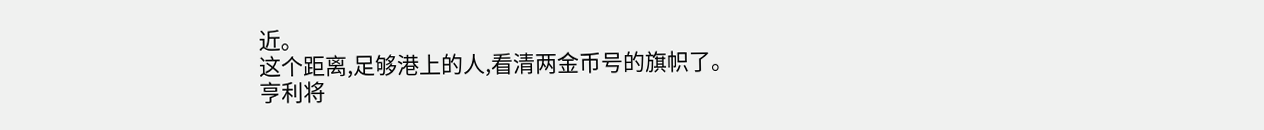近。
这个距离,足够港上的人,看清两金币号的旗帜了。
亨利将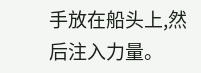手放在船头上,然后注入力量。